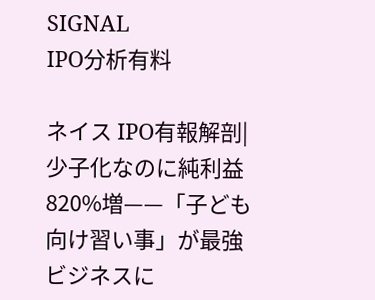SIGNAL
IPO分析有料

ネイス IPO有報解剖|少子化なのに純利益820%増——「子ども向け習い事」が最強ビジネスに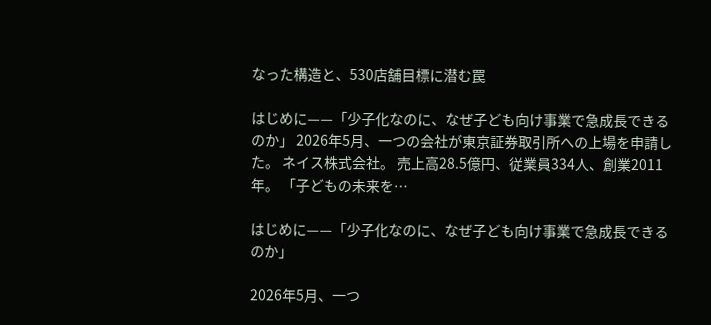なった構造と、530店舗目標に潜む罠

はじめに——「少子化なのに、なぜ子ども向け事業で急成長できるのか」 2026年5月、一つの会社が東京証券取引所への上場を申請した。 ネイス株式会社。 売上高28.5億円、従業員334人、創業2011年。 「子どもの未来を…

はじめに——「少子化なのに、なぜ子ども向け事業で急成長できるのか」

2026年5月、一つ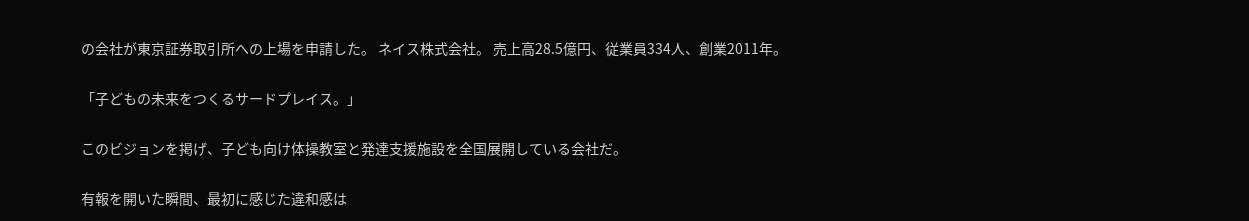の会社が東京証券取引所への上場を申請した。 ネイス株式会社。 売上高28.5億円、従業員334人、創業2011年。

「子どもの未来をつくるサードプレイス。」

このビジョンを掲げ、子ども向け体操教室と発達支援施設を全国展開している会社だ。

有報を開いた瞬間、最初に感じた違和感は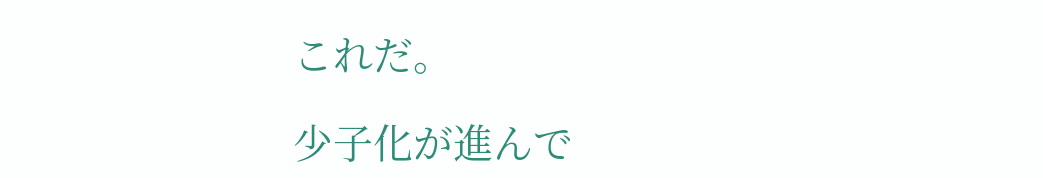これだ。

少子化が進んで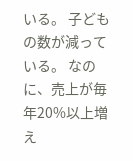いる。 子どもの数が減っている。 なのに、売上が毎年20%以上増え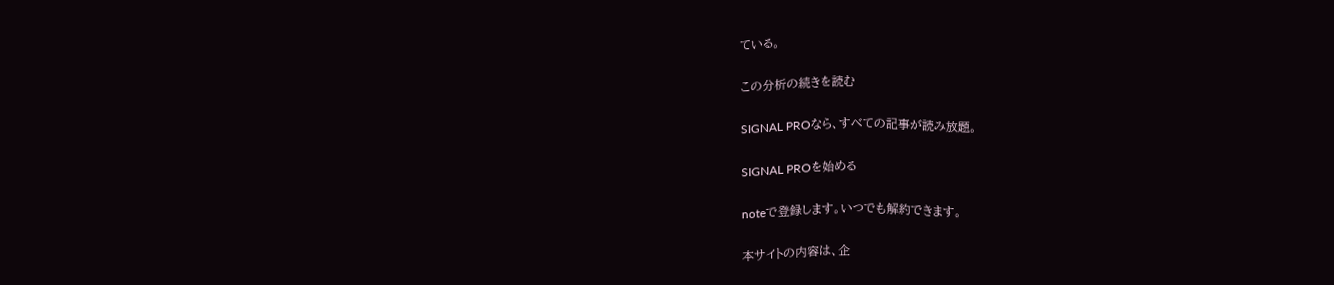ている。

この分析の続きを読む

SIGNAL PROなら、すべての記事が読み放題。

SIGNAL PROを始める

noteで登録します。いつでも解約できます。

本サイトの内容は、企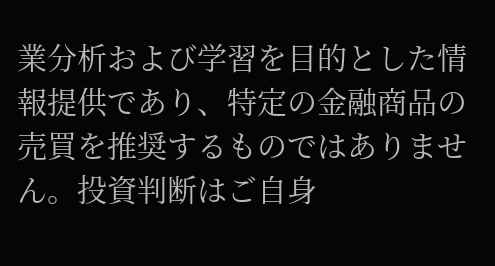業分析および学習を目的とした情報提供であり、特定の金融商品の売買を推奨するものではありません。投資判断はご自身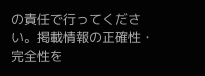の責任で行ってください。掲載情報の正確性・完全性を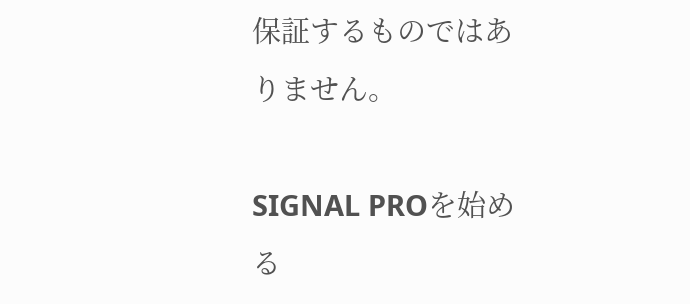保証するものではありません。

SIGNAL PROを始める